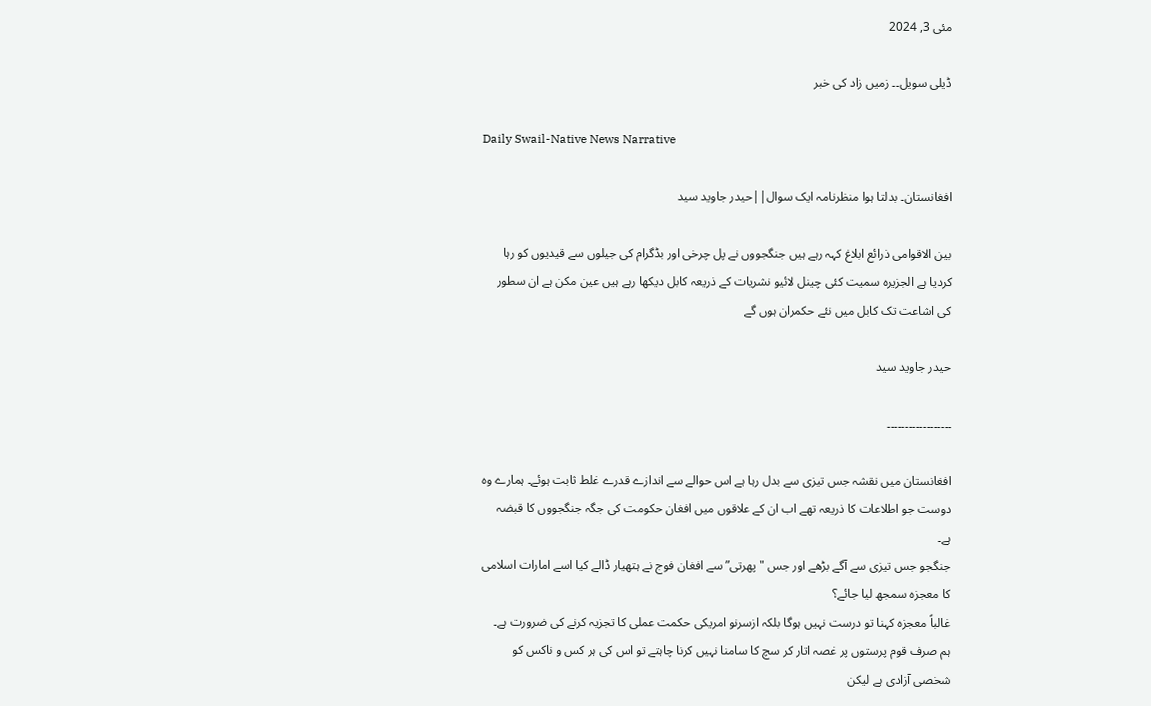مئی 3, 2024

ڈیلی سویل۔۔ زمیں زاد کی خبر

Daily Swail-Native News Narrative

افغانستان۔ بدلتا ہوا منظرنامہ ایک سوال||حیدر جاوید سید

بین الاقوامی ذرائع ابلاغ کہہ رہے ہیں جنگجووں نے پل چرخی اور بڈگرام کی جیلوں سے قیدیوں کو رہا کردیا ہے الجزیرہ سمیت کئی چینل لائیو نشریات کے ذریعہ کابل دیکھا رہے ہیں عین مکن ہے ان سطور کی اشاعت تک کابل میں نئے حکمران ہوں گے

حیدر جاوید سید

۔۔۔۔۔۔۔۔۔۔۔۔۔۔۔۔۔۔

افغانستان میں نقشہ جس تیزی سے بدل رہا ہے اس حوالے سے اندازے قدرے غلط ثابت ہوئے۔ ہمارے وہ دوست جو اطلاعات کا ذریعہ تھے اب ان کے علاقوں میں افغان حکومت کی جگہ جنگجووں کا قبضہ ہے۔
جنگجو جس تیزی سے آگے بڑھے اور جس "پھرتی” سے افغان فوج نے ہتھیار ڈالے کیا اسے امارات اسلامی کا معجزہ سمجھ لیا جائے؟
غالباً معجزہ کہنا تو درست نہیں ہوگا بلکہ ازسرنو امریکی حکمت عملی کا تجزیہ کرنے کی ضرورت ہے۔
ہم صرف قوم پرستوں پر غصہ اتار کر سچ کا سامنا نہیں کرنا چاہتے تو اس کی ہر کس و ناکس کو شخصی آزادی ہے لیکن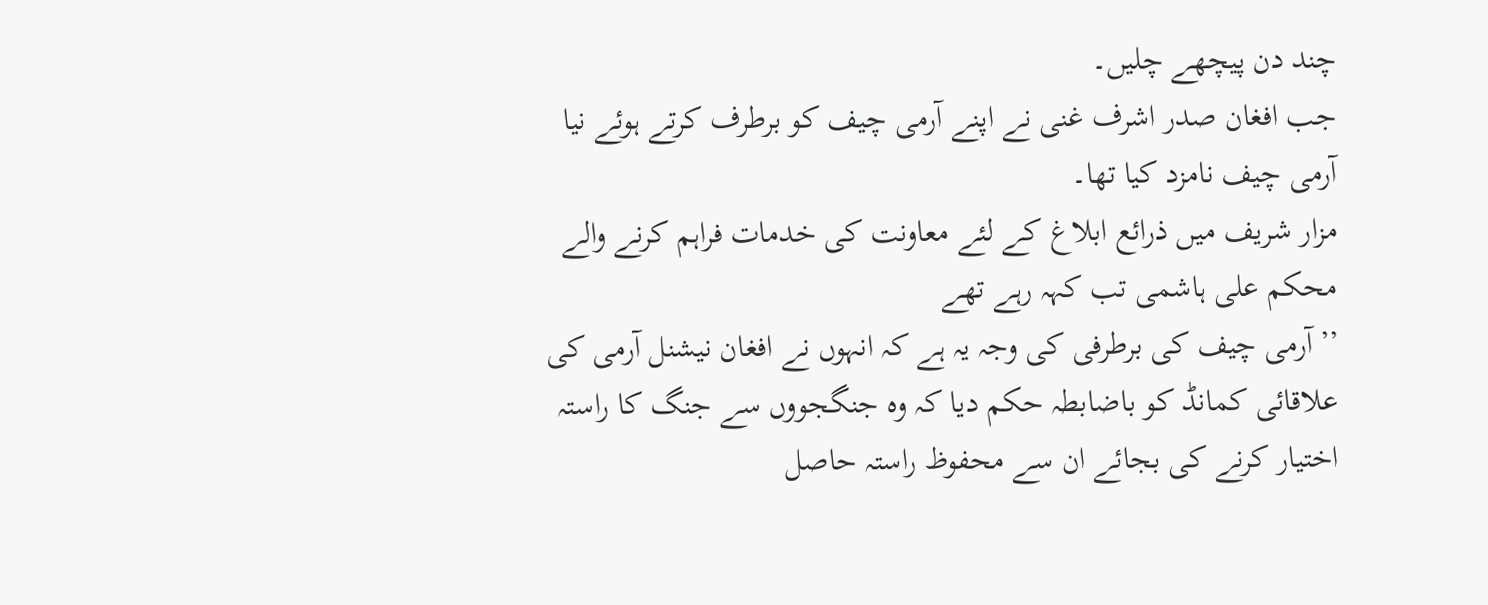چند دن پیچھے چلیں۔
جب افغان صدر اشرف غنی نے اپنے آرمی چیف کو برطرف کرتے ہوئے نیا آرمی چیف نامزد کیا تھا۔
مزار شریف میں ذرائع ابلاغ کے لئے معاونت کی خدمات فراہم کرنے والے محکم علی ہاشمی تب کہہ رہے تھے
’’آرمی چیف کی برطرفی کی وجہ یہ ہے کہ انہوں نے افغان نیشنل آرمی کی علاقائی کمانڈ کو باضابطہ حکم دیا کہ وہ جنگجووں سے جنگ کا راستہ اختیار کرنے کی بجائے ان سے محفوظ راستہ حاصل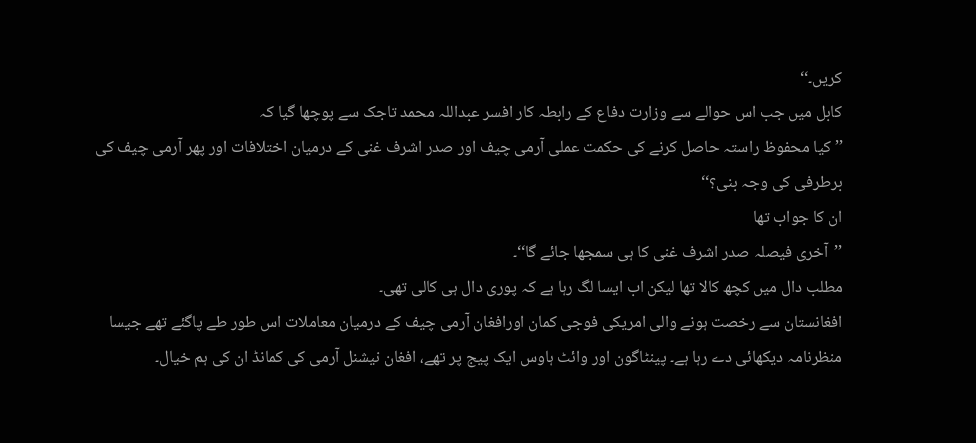کریں۔‘‘
کابل میں جب اس حوالے سے وزارت دفاع کے رابطہ کار افسر عبداللہ محمد تاجک سے پوچھا گیا کہ
’’کیا محفوظ راستہ حاصل کرنے کی حکمت عملی آرمی چیف اور صدر اشرف غنی کے درمیان اختلافات اور پھر آرمی چیف کی برطرفی کی وجہ بنی؟‘‘
ان کا جواب تھا
’’آخری فیصلہ صدر اشرف غنی کا ہی سمجھا جائے گا‘‘۔
مطلب دال میں کچھ کالا تھا لیکن اب ایسا لگ رہا ہے کہ پوری دال ہی کالی تھی۔
افغانستان سے رخصت ہونے والی امریکی فوجی کمان اورافغان آرمی چیف کے درمیان معاملات اس طور طے پاگئے تھے جیسا منظرنامہ دیکھائی دے رہا ہے۔ پینٹاگون اور وائٹ ہاوس ایک پیج پر تھے، افغان نیشنل آرمی کی کمانڈ ان کی ہم خیال۔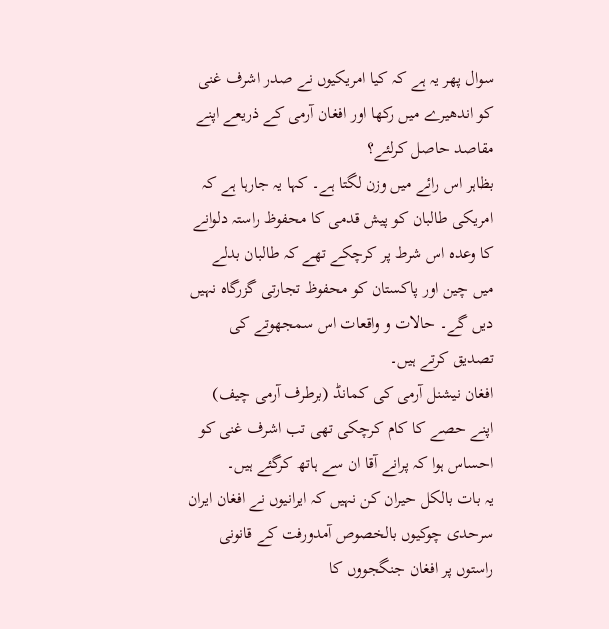سوال پھر یہ ہے کہ کیا امریکیوں نے صدر اشرف غنی کو اندھیرے میں رکھا اور افغان آرمی کے ذریعے اپنے مقاصد حاصل کرلئے؟
بظاہر اس رائے میں وزن لگتا ہے۔ کہا یہ جارہا ہے کہ امریکی طالبان کو پیش قدمی کا محفوظ راستہ دلوانے کا وعدہ اس شرط پر کرچکے تھے کہ طالبان بدلے میں چین اور پاکستان کو محفوظ تجارتی گزرگاہ نہیں دیں گے۔ حالات و واقعات اس سمجھوتے کی تصدیق کرتے ہیں۔
افغان نیشنل آرمی کی کمانڈ (برطرف آرمی چیف) اپنے حصے کا کام کرچکی تھی تب اشرف غنی کو احساس ہوا کہ پرانے آقا ان سے ہاتھ کرگئے ہیں۔
یہ بات بالکل حیران کن نہیں کہ ایرانیوں نے افغان ایران سرحدی چوکیوں بالخصوص آمدورفت کے قانونی راستوں پر افغان جنگجووں کا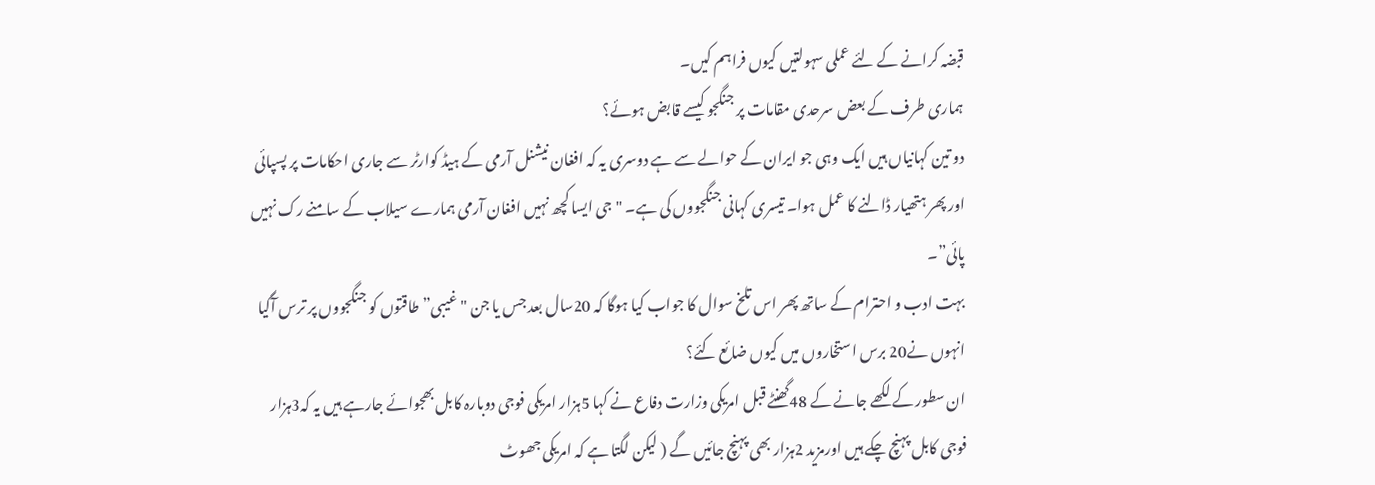قبضہ کرانے کے لئے عملی سہولتیں کیوں فراہم کیں۔
ہماری طرف کے بعض سرحدی مقامات پر جنگجو کیسے قابض ہوئے؟
دو تین کہانیاں ہیں ایک وہی جو ایران کے حوالے سے ہے دوسری یہ کہ افغان نیشنل آرمی کے ہیڈ کوارٹر سے جاری احکامات پر پسپائی اور پھر ہتھیار ڈالنے کا عمل ہوا۔ تیسری کہانی جنگجووں کی ہے۔ "جی ایسا کچھ نہیں افغان آرمی ہمارے سیلاب کے سامنے رک نہیں پائی”۔
بہت ادب و احترام کے ساتھ پھر اس تلخ سوال کا جواب کیا ہوگا کہ 20سال بعد جس یا جن "غیبی” طاقتوں کو جنگجووں پر ترس آگیا انہوں نے20 برس استخاروں میں کیوں ضائع کئے؟
ان سطور کے لکھے جانے کے 48گھنٹے قبل امریکی وزارت دفاع نے کہا 5ہزار امریکی فوجی دوبارہ کابل بھجوائے جارہے ہیں یہ کہ3ہزار فوجی کابل پہنچ چکے ہیں اورمزید 2ہزار بھی پہنچ جائیں گے ( لیکن لگتا ہے کہ امریکی جھوٹ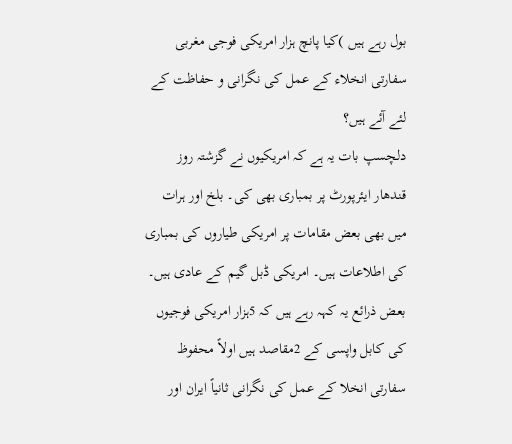بول رہے ہیں )کیا پانچ ہزار امریکی فوجی مغربی سفارتی انخلاء کے عمل کی نگرانی و حفاظت کے لئے آئے ہیں؟
دلچسپ بات یہ ہے کہ امریکیوں نے گزشتہ روز قندھار ایئرپورٹ پر بمباری بھی کی۔ بلخ اور ہرات میں بھی بعض مقامات پر امریکی طیاروں کی بمباری کی اطلاعات ہیں۔ امریکی ڈبل گیم کے عادی ہیں۔ بعض ذرائع یہ کہہ رہے ہیں کہ 5ہزار امریکی فوجیوں کی کابل واپسی کے 2مقاصد ہیں اولاً محفوظ سفارتی انخلا کے عمل کی نگرانی ثانیاً ایران اور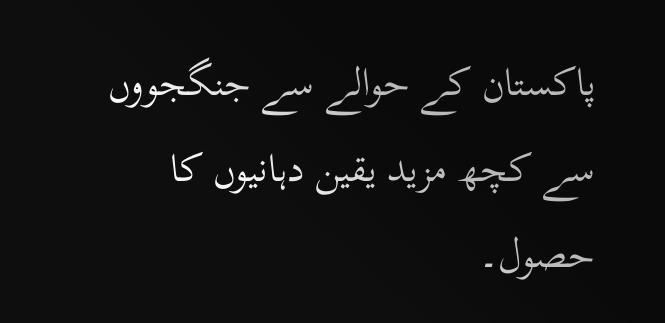پاکستان کے حوالے سے جنگجووں سے کچھ مزید یقین دہانیوں کا حصول۔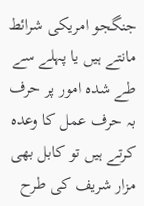جنگجو امریکی شرائط مانتے ہیں یا پہلے سے طے شدہ امور پر حرف بہ حرف عمل کا وعدہ کرتے ہیں تو کابل بھی مزار شریف کی طرح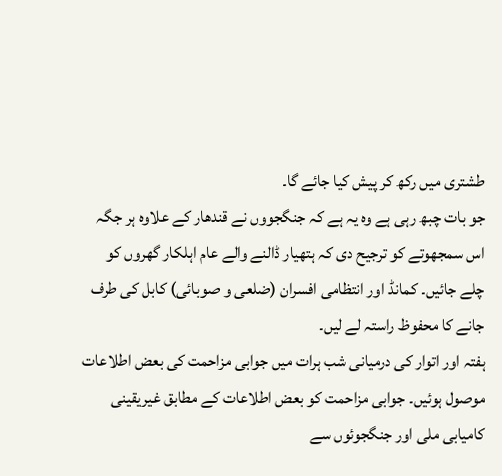طشتری میں رکھ کر پیش کیا جائے گا۔
جو بات چبھ رہی ہے وہ یہ ہے کہ جنگجووں نے قندھار کے علاوہ ہر جگہ اس سمجھوتے کو ترجیح دی کہ ہتھیار ڈالنے والے عام اہلکار گھروں کو چلے جائیں۔ کمانڈ اور انتظامی افسران (ضلعی و صوبائی) کابل کی طرف جانے کا محفوظ راستہ لے لیں۔
ہفتہ اور اتوار کی درمیانی شب ہرات میں جوابی مزاحمت کی بعض اطلاعات موصول ہوئیں۔ جوابی مزاحمت کو بعض اطلاعات کے مطابق غیریقینی کامیابی ملی اور جنگجوئوں سے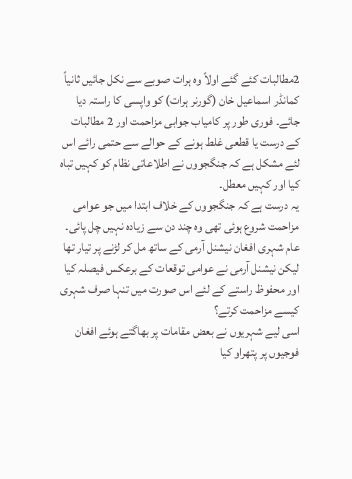2مطالبات کئے گئے اولاً وہ ہرات صوبے سے نکل جائیں ثانیاً کمانڈر اسماعیل خان (گورنر ہرات) کو واپسی کا راستہ دیا جائے۔ فوری طور پر کامیاب جوابی مزاحمت اور 2 مطالبات کے درست یا قطعی غلط ہونے کے حوالے سے حتمی رائے اس لئے مشکل ہے کہ جنگجووں نے اطلاعاتی نظام کو کہیں تباہ کیا اور کہیں معطل۔
یہ درست ہے کہ جنگجووں کے خلاف ابتدا میں جو عوامی مزاحمت شروع ہوئی تھی وہ چند دن سے زیادہ نہیں چل پائی۔
عام شہری افغان نیشنل آرمی کے ساتھ مل کر لڑنے پر تیار تھا لیکن نیشنل آرمی نے عوامی توقعات کے برعکس فیصلہ کیا اور محفوظ راستے کے لئے اس صورت میں تنہا صرف شہری کیسے مزاحمت کرتے؟
اسی لیے شہریوں نے بعض مقامات پر بھاگتے ہوئے افغان فوجیوں پر پتھراو کیا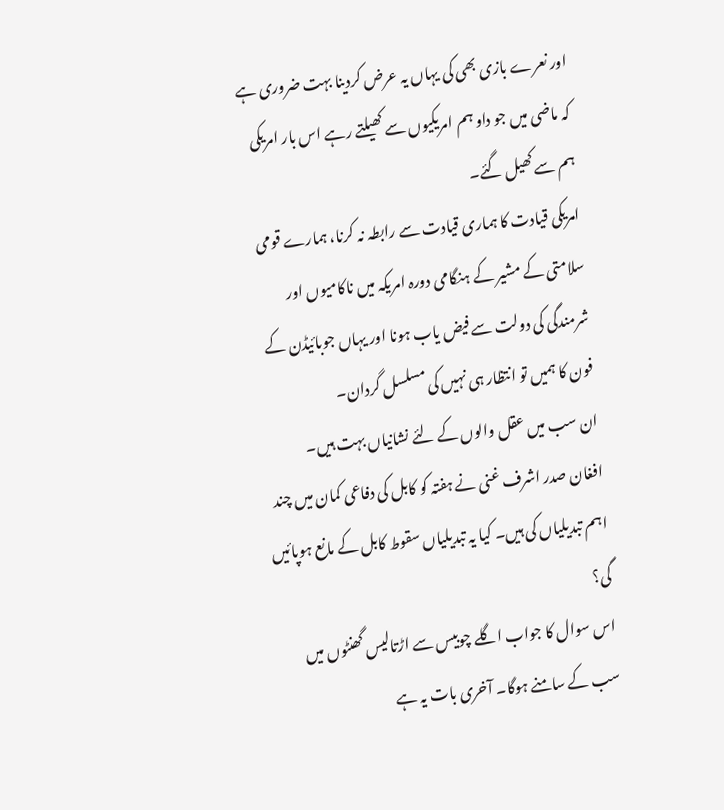اور نعرے بازی بھی کی یہاں یہ عرض کردینا بہت ضروری ہے کہ ماضی میں جو داو ہم امریکیوں سے کھیلتے رہے اس بار امریکی ہم سے کھیل گئے۔
امریکی قیادت کا ہماری قیادت سے رابطہ نہ کرنا، ہمارے قومی سلامتی کے مشیر کے ہنگامی دورہ امریکہ میں ناکامیوں اور شرمندگی کی دولت سے فیض یاب ہونا اور یہاں جوبائیڈن کے فون کا ہمیں تو انتظار ہی نہیں کی مسلسل گردان۔
ان سب میں عقل والوں کے لئے نشانیاں بہت ہیں۔
افغان صدر اشرف غنی نے ہفتہ کو کابل کی دفاعی کمان میں چند اہم تبدیلیاں کی ہیں۔ کیا یہ تبدیلیاں سقوط کابل کے مانع ہوپائیں گی؟
اس سوال کا جواب اگلے چوبیس سے اڑتالیس گھنٹوں میں سب کے سامنے ہوگا۔ آخری بات یہ ہے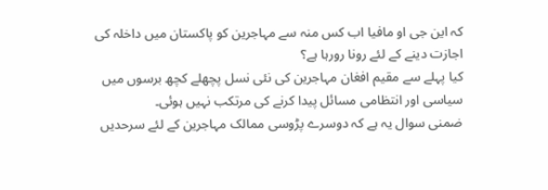کہ این جی او مافیا اب کس منہ سے مہاجرین کو پاکستان میں داخلہ کی اجازت دینے کے لئے رونا رورہا ہے؟
کیا پہلے سے مقیم افغان مہاجرین کی نئی نسل پچھلے کچھ برسوں میں سیاسی اور انتظامی مسائل پیدا کرنے کی مرتکب نہیں ہوئی۔
ضمنی سوال یہ ہے کہ دوسرے پڑوسی ممالک مہاجرین کے لئے سرحدیں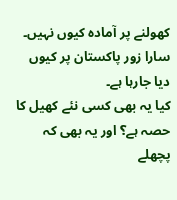کھولنے پر آمادہ کیوں نہیں۔ سارا زور پاکستان پر کیوں دیا جارہا ہے۔
کیا یہ بھی کسی نئے کھیل کا حصہ ہے؟ اور یہ بھی کہ پچھلے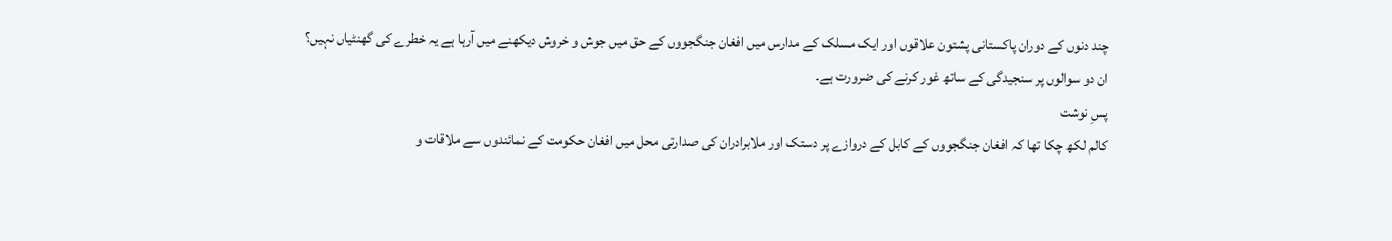چند دنوں کے دوران پاکستانی پشتون علاقوں اور ایک مسلک کے مدارس میں افغان جنگجووں کے حق میں جوش و خروش دیکھنے میں آرہا ہے یہ خطرے کی گھنٹیاں نہیں؟
ان دو سوالوں پر سنجیدگی کے ساتھ غور کرنے کی ضرورت ہے۔
پسِ نوشت
کالم لکھ چکا تھا کہ افغان جنگجووں کے کابل کے دروازے پر دستک اور ملابرادران کی صدارتی محل میں افغان حکومت کے نمائندوں سے ملاقات و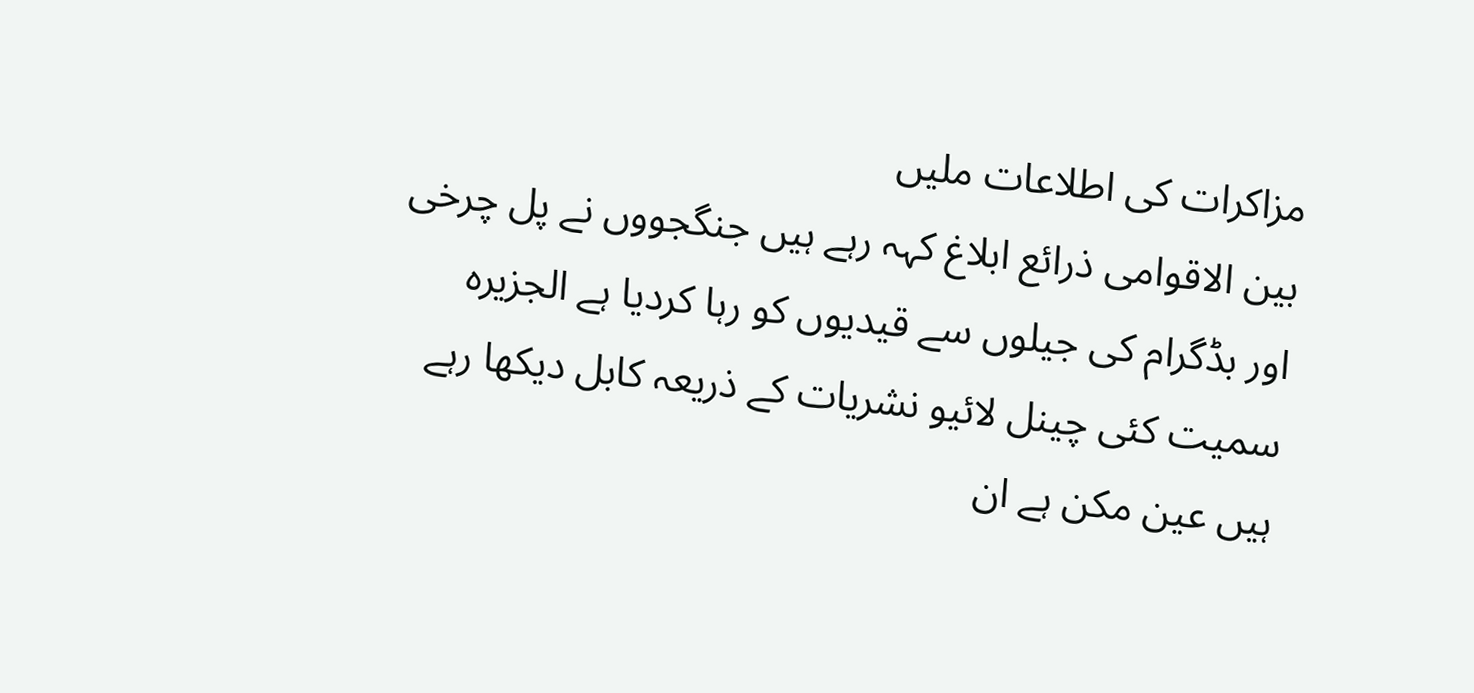مزاکرات کی اطلاعات ملیں
بین الاقوامی ذرائع ابلاغ کہہ رہے ہیں جنگجووں نے پل چرخی اور بڈگرام کی جیلوں سے قیدیوں کو رہا کردیا ہے الجزیرہ سمیت کئی چینل لائیو نشریات کے ذریعہ کابل دیکھا رہے ہیں عین مکن ہے ان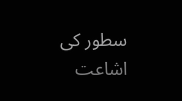سطور کی اشاعت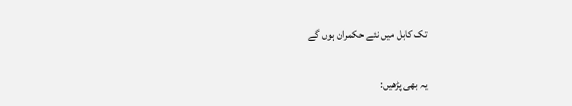تک کابل میں نئے حکمران ہوں گے

یہ بھی پڑھیں: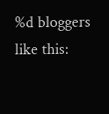%d bloggers like this: